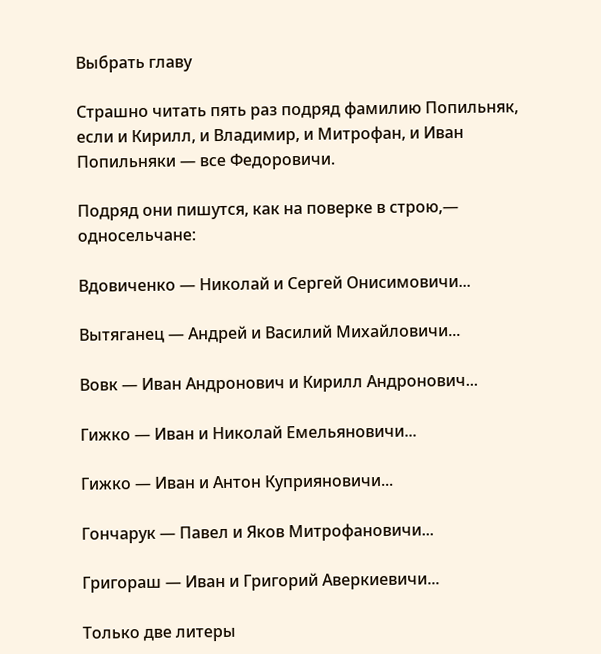Выбрать главу

Страшно читать пять раз подряд фамилию Попильняк, если и Кирилл, и Владимир, и Митрофан, и Иван Попильняки — все Федоровичи.

Подряд они пишутся, как на поверке в строю,— односельчане:

Вдовиченко — Николай и Сергей Онисимовичи...

Вытяганец — Андрей и Василий Михайловичи...

Вовк — Иван Андронович и Кирилл Андронович...

Гижко — Иван и Николай Емельяновичи...

Гижко — Иван и Антон Куприяновичи...

Гончарук — Павел и Яков Митрофановичи...

Григораш — Иван и Григорий Аверкиевичи...

Только две литеры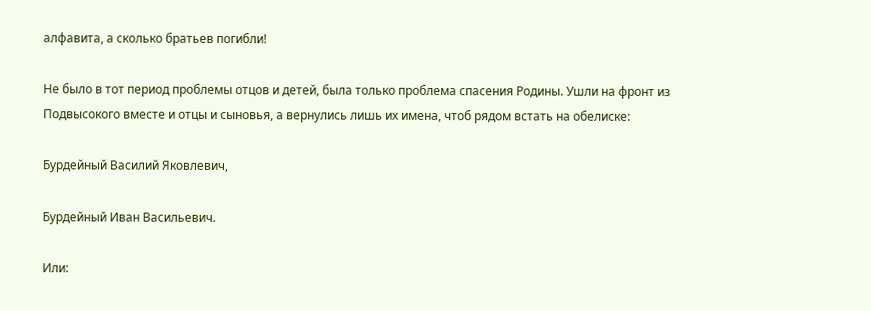алфавита, а сколько братьев погибли!

Не было в тот период проблемы отцов и детей, была только проблема спасения Родины. Ушли на фронт из Подвысокого вместе и отцы и сыновья, а вернулись лишь их имена, чтоб рядом встать на обелиске:

Бурдейный Василий Яковлевич,

Бурдейный Иван Васильевич.

Или: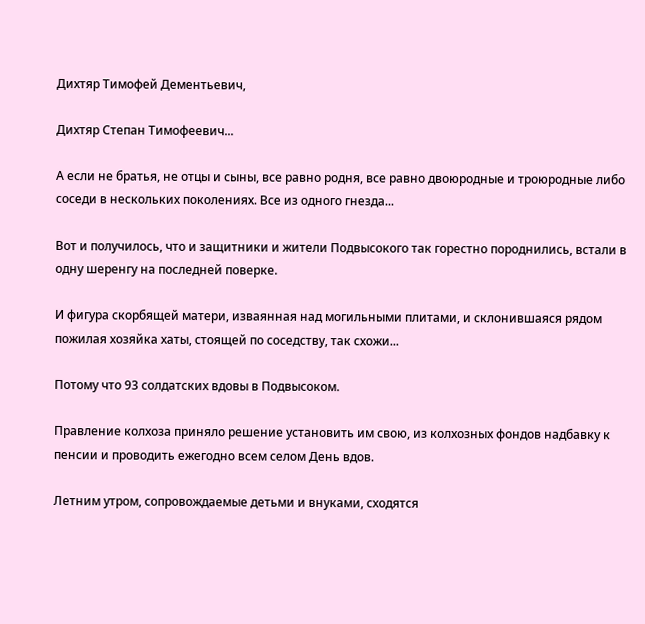Дихтяр Тимофей Дементьевич,

Дихтяр Степан Тимофеевич...

А если не братья, не отцы и сыны, все равно родня, все равно двоюродные и троюродные либо соседи в нескольких поколениях. Все из одного гнезда...

Вот и получилось, что и защитники и жители Подвысокого так горестно породнились, встали в одну шеренгу на последней поверке.

И фигура скорбящей матери, изваянная над могильными плитами, и склонившаяся рядом пожилая хозяйка хаты, стоящей по соседству, так схожи...

Потому что 93 солдатских вдовы в Подвысоком.

Правление колхоза приняло решение установить им свою, из колхозных фондов надбавку к пенсии и проводить ежегодно всем селом День вдов.

Летним утром, сопровождаемые детьми и внуками, сходятся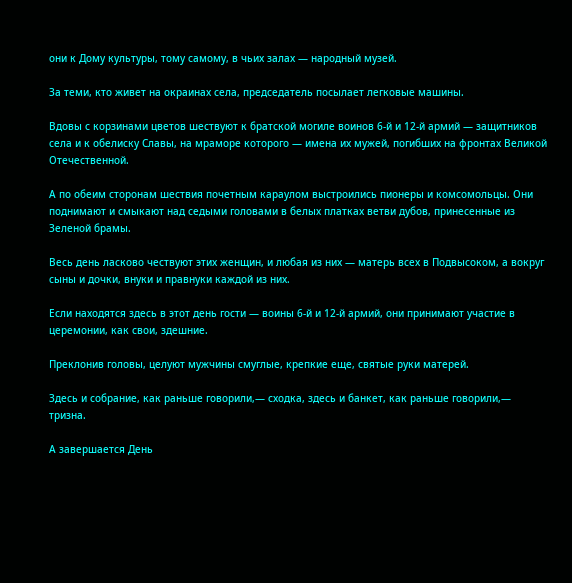они к Дому культуры, тому самому, в чьих залах — народный музей.

За теми, кто живет на окраинах села, председатель посылает легковые машины.

Вдовы с корзинами цветов шествуют к братской могиле воинов 6-й и 12-й армий — защитников села и к обелиску Славы, на мраморе которого — имена их мужей, погибших на фронтах Великой Отечественной.

А по обеим сторонам шествия почетным караулом выстроились пионеры и комсомольцы. Они поднимают и смыкают над седыми головами в белых платках ветви дубов, принесенные из Зеленой брамы.

Весь день ласково чествуют этих женщин, и любая из них — матерь всех в Подвысоком, а вокруг сыны и дочки, внуки и правнуки каждой из них.

Если находятся здесь в этот день гости — воины 6-й и 12-й армий, они принимают участие в церемонии, как свои, здешние.

Преклонив головы, целуют мужчины смуглые, крепкие еще, святые руки матерей.

Здесь и собрание, как раньше говорили,— сходка, здесь и банкет, как раньше говорили,— тризна.

А завершается День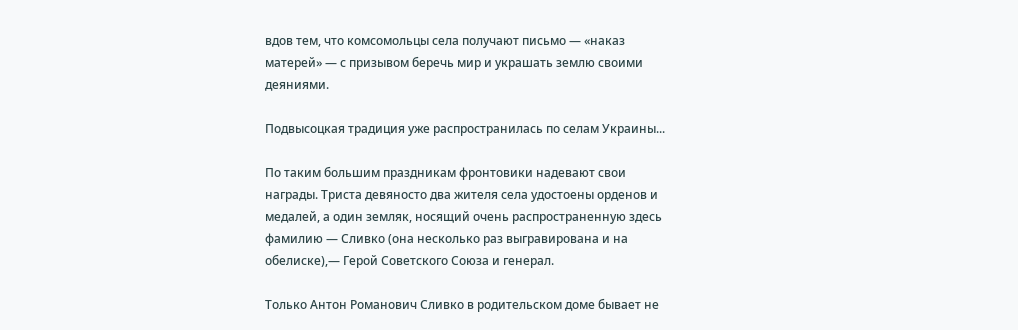вдов тем, что комсомольцы села получают письмо — «наказ матерей» — с призывом беречь мир и украшать землю своими деяниями.

Подвысоцкая традиция уже распространилась по селам Украины...

По таким большим праздникам фронтовики надевают свои награды. Триста девяносто два жителя села удостоены орденов и медалей, а один земляк, носящий очень распространенную здесь фамилию — Сливко (она несколько раз выгравирована и на обелиске),— Герой Советского Союза и генерал.

Только Антон Романович Сливко в родительском доме бывает не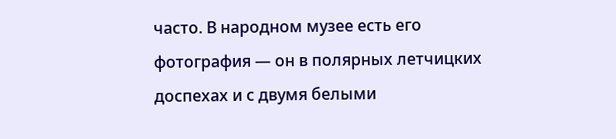часто. В народном музее есть его фотография — он в полярных летчицких доспехах и с двумя белыми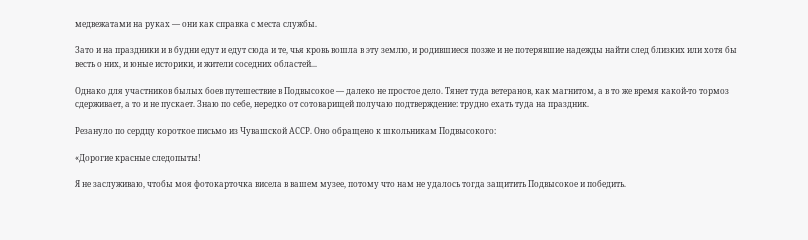медвежатами на руках — они как справка с места службы.

Зато и на праздники и в будни едут и едут сюда и те, чья кровь вошла в эту землю, и родившиеся позже и не потерявшие надежды найти след близких или хотя бы весть о них, и юные историки, и жители соседних областей...

Однако для участников былых боев путешествие в Подвысокое — далеко не простое дело. Тянет туда ветеранов, как магнитом, а в то же время какой-то тормоз сдерживает, а то и не пускает. Знаю по себе, нередко от сотоварищей получаю подтверждение: трудно ехать туда на праздник.

Резануло по сердцу короткое письмо из Чувашской АССР. Оно обращено к школьникам Подвысокого:

«Дорогие красные следопыты!

Я не заслуживаю, чтобы моя фотокарточка висела в вашем музее, потому что нам не удалось тогда защитить Подвысокое и победить.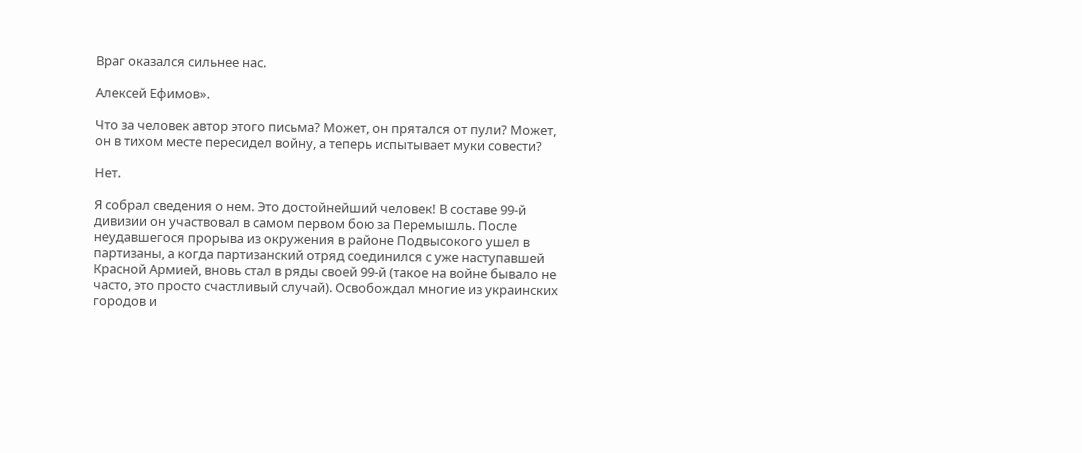Враг оказался сильнее нас.

Алексей Ефимов».

Что за человек автор этого письма? Может, он прятался от пули? Может, он в тихом месте пересидел войну, а теперь испытывает муки совести?

Нет.

Я собрал сведения о нем. Это достойнейший человек! В составе 99-й дивизии он участвовал в самом первом бою за Перемышль. После неудавшегося прорыва из окружения в районе Подвысокого ушел в партизаны, а когда партизанский отряд соединился с уже наступавшей Красной Армией, вновь стал в ряды своей 99-й (такое на войне бывало не часто, это просто счастливый случай). Освобождал многие из украинских городов и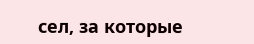сел, за которые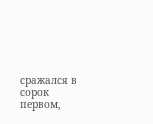сражался в сорок первом,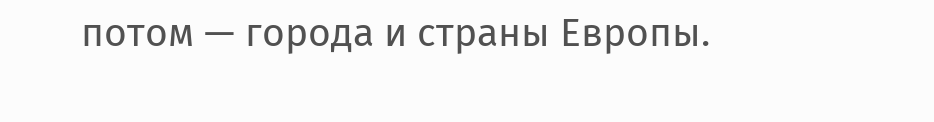потом — города и страны Европы.